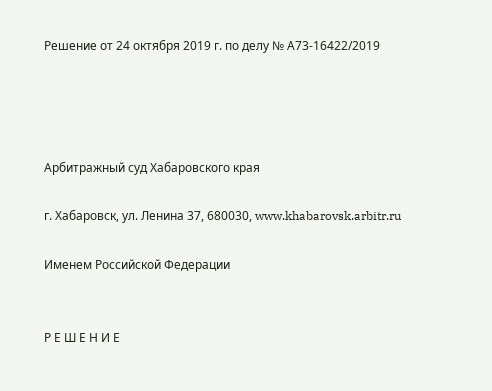Решение от 24 октября 2019 г. по делу № А73-16422/2019




Арбитражный суд Хабаровского края

г. Хабаровск, ул. Ленина 37, 680030, www.khabarovsk.arbitr.ru

Именем Российской Федерации


Р Е Ш Е Н И Е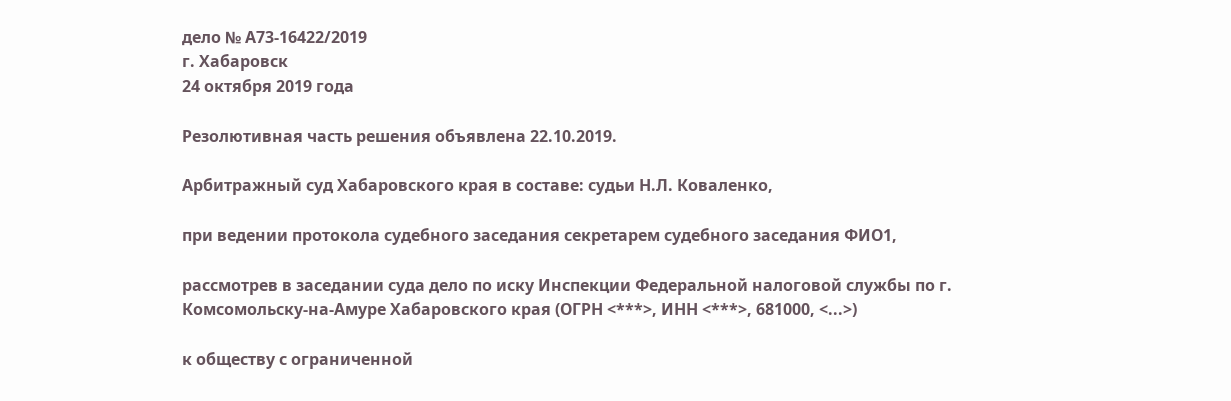дело № А73-16422/2019
г. Хабаровск
24 октября 2019 года

Резолютивная часть решения объявлена 22.10.2019.

Арбитражный суд Хабаровского края в составе: судьи Н.Л. Коваленко,

при ведении протокола судебного заседания секретарем судебного заседания ФИО1,

рассмотрев в заседании суда дело по иску Инспекции Федеральной налоговой службы по г. Комсомольску-на-Амуре Хабаровского края (ОГРН <***>, ИНН <***>, 681000, <...>)

к обществу с ограниченной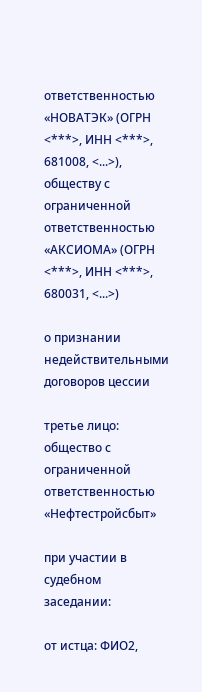ответственностью «НОВАТЭК» (ОГРН <***>, ИНН <***>, 681008, <...>), обществу с ограниченной ответственностью «АКСИОМА» (ОГРН <***>, ИНН <***>, 680031, <...>)

о признании недействительными договоров цессии

третье лицо: общество с ограниченной ответственностью «Нефтестройсбыт»

при участии в судебном заседании:

от истца: ФИО2,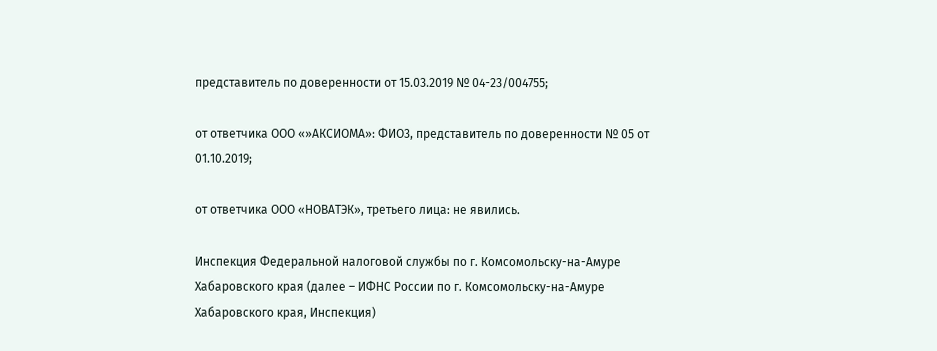представитель по доверенности от 15.03.2019 № 04-23/004755;

от ответчика ООО «»АКСИОМА»: ФИО3, представитель по доверенности № 05 от 01.10.2019;

от ответчика ООО «НОВАТЭК», третьего лица: не явились.

Инспекция Федеральной налоговой службы по г. Комсомольску-на-Амуре Хабаровского края (далее – ИФНС России по г. Комсомольску-на-Амуре Хабаровского края, Инспекция)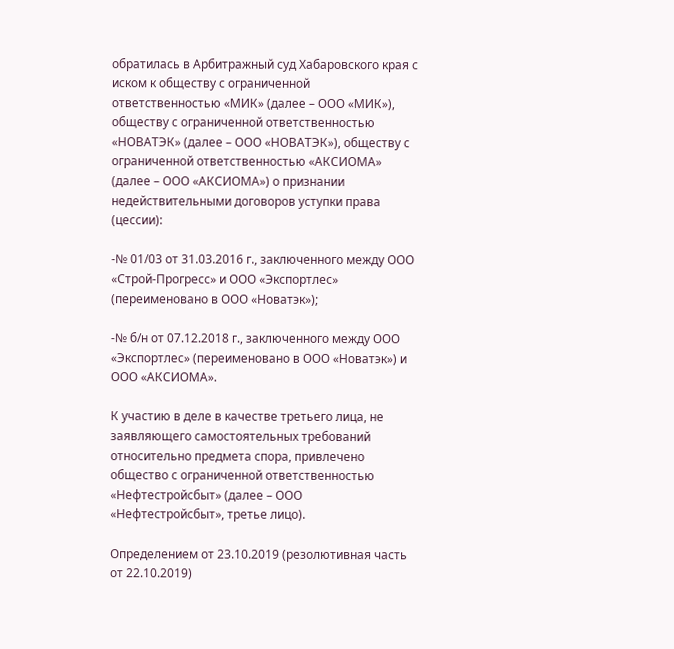обратилась в Арбитражный суд Хабаровского края с иском к обществу с ограниченной ответственностью «МИК» (далее – ООО «МИК»), обществу с ограниченной ответственностью «НОВАТЭК» (далее – ООО «НОВАТЭК»), обществу с ограниченной ответственностью «АКСИОМА» (далее – ООО «АКСИОМА») о признании недействительными договоров уступки права (цессии):

-№ 01/03 от 31.03.2016 г., заключенного между ООО «Строй-Прогресс» и ООО «Экспортлес» (переименовано в ООО «Новатэк»);

-№ б/н от 07.12.2018 г., заключенного между ООО «Экспортлес» (переименовано в ООО «Новатэк») и ООО «АКСИОМА».

К участию в деле в качестве третьего лица, не заявляющего самостоятельных требований относительно предмета спора, привлечено общество с ограниченной ответственностью «Нефтестройсбыт» (далее – ООО «Нефтестройсбыт», третье лицо).

Определением от 23.10.2019 (резолютивная часть от 22.10.2019)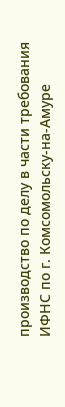производство по делу в части требования ИФНС по г. Комсомольску-на-Амуре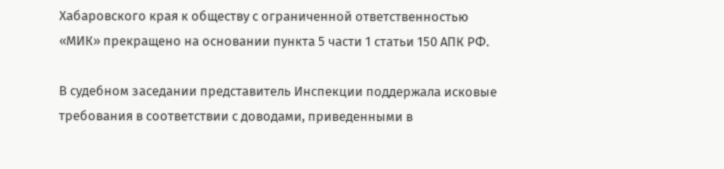Хабаровского края к обществу с ограниченной ответственностью «МИК» прекращено на основании пункта 5 части 1 статьи 150 АПК РФ.

В судебном заседании представитель Инспекции поддержала исковые требования в соответствии с доводами, приведенными в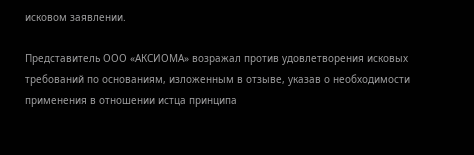исковом заявлении.

Представитель ООО «АКСИОМА» возражал против удовлетворения исковых требований по основаниям, изложенным в отзыве, указав о необходимости применения в отношении истца принципа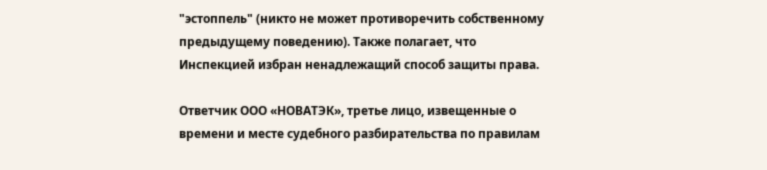"эстоппель" (никто не может противоречить собственному предыдущему поведению). Также полагает, что Инспекцией избран ненадлежащий способ защиты права.

Ответчик ООО «НОВАТЭК», третье лицо, извещенные о времени и месте судебного разбирательства по правилам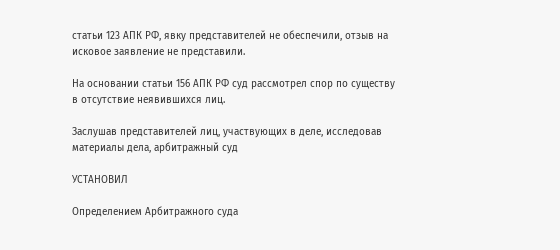статьи 123 АПК РФ, явку представителей не обеспечили, отзыв на исковое заявление не представили.

На основании статьи 156 АПК РФ суд рассмотрел спор по существу в отсутствие неявившихся лиц.

Заслушав представителей лиц, участвующих в деле, исследовав материалы дела, арбитражный суд

УСТАНОВИЛ

Определением Арбитражного суда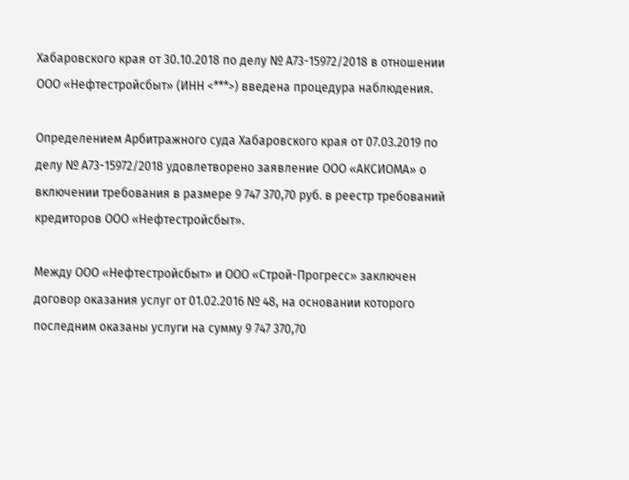Хабаровского края от 30.10.2018 по делу № А73-15972/2018 в отношении ООО «Нефтестройсбыт» (ИНН <***>) введена процедура наблюдения.

Определением Арбитражного суда Хабаровского края от 07.03.2019 по делу № А73-15972/2018 удовлетворено заявление ООО «АКСИОМА» о включении требования в размере 9 747 370,70 руб. в реестр требований кредиторов ООО «Нефтестройсбыт».

Между ООО «Нефтестройсбыт» и ООО «Строй-Прогресс» заключен договор оказания услуг от 01.02.2016 № 48, на основании которого последним оказаны услуги на сумму 9 747 370,70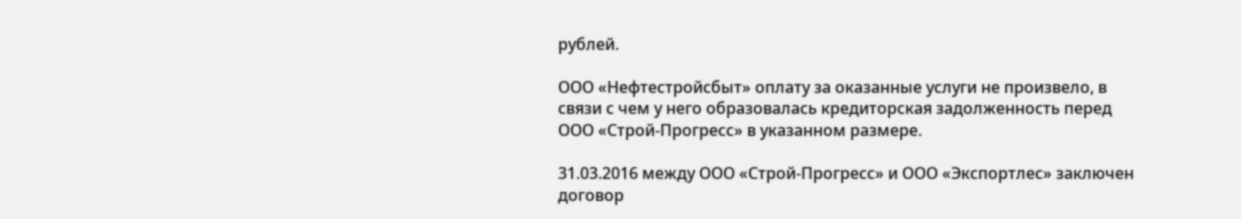рублей.

ООО «Нефтестройсбыт» оплату за оказанные услуги не произвело, в связи с чем у него образовалась кредиторская задолженность перед ООО «Строй-Прогресс» в указанном размере.

31.03.2016 между ООО «Строй-Прогресс» и ООО «Экспортлес» заключен договор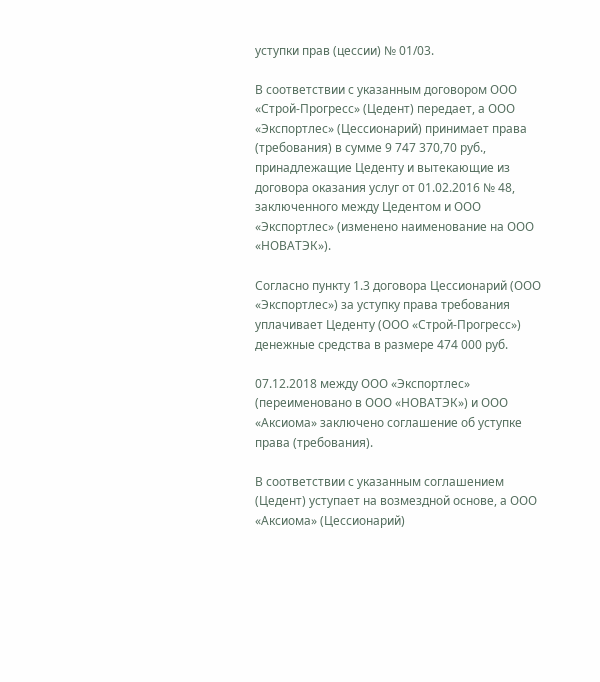уступки прав (цессии) № 01/03.

В соответствии с указанным договором ООО «Строй-Прогресс» (Цедент) передает, а ООО «Экспортлес» (Цессионарий) принимает права (требования) в сумме 9 747 370,70 руб., принадлежащие Цеденту и вытекающие из договора оказания услуг от 01.02.2016 № 48, заключенного между Цедентом и ООО «Экспортлес» (изменено наименование на ООО «НОВАТЭК»).

Согласно пункту 1.3 договора Цессионарий (ООО «Экспортлес») за уступку права требования уплачивает Цеденту (ООО «Строй-Прогресс») денежные средства в размере 474 000 руб.

07.12.2018 между ООО «Экспортлес» (переименовано в ООО «НОВАТЭК») и ООО «Аксиома» заключено соглашение об уступке права (требования).

В соответствии с указанным соглашением (Цедент) уступает на возмездной основе, а ООО «Аксиома» (Цессионарий)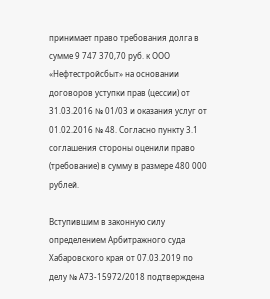принимает право требования долга в сумме 9 747 370,70 руб. к ООО «Нефтестройсбыт» на основании договоров уступки прав (цессии) от 31.03.2016 № 01/03 и оказания услуг от 01.02.2016 № 48. Согласно пункту 3.1 соглашения стороны оценили право (требование) в сумму в размере 480 000 рублей.

Вступившим в законную силу определением Арбитражного суда Хабаровского края от 07.03.2019 по делу № А73-15972/2018 подтверждена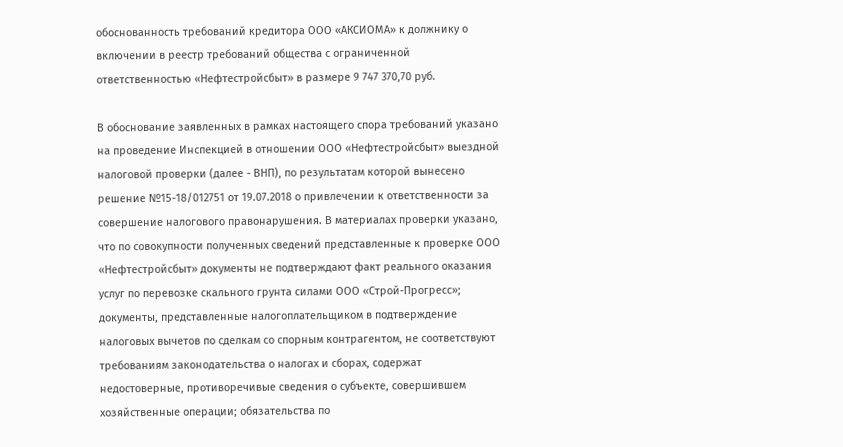обоснованность требований кредитора ООО «АКСИОМА» к должнику о включении в реестр требований общества с ограниченной ответственностью «Нефтестройсбыт» в размере 9 747 370,70 руб.

В обоснование заявленных в рамках настоящего спора требований указано на проведение Инспекцией в отношении ООО «Нефтестройсбыт» выездной налоговой проверки (далее - ВНП), по результатам которой вынесено решение №15-18/012751 от 19.07.2018 о привлечении к ответственности за совершение налогового правонарушения. В материалах проверки указано, что по совокупности полученных сведений представленные к проверке ООО «Нефтестройсбыт» документы не подтверждают факт реального оказания услуг по перевозке скального грунта силами ООО «Строй-Прогресс»; документы, представленные налогоплательщиком в подтверждение налоговых вычетов по сделкам со спорным контрагентом, не соответствуют требованиям законодательства о налогах и сборах, содержат недостоверные, противоречивые сведения о субъекте, совершившем хозяйственные операции; обязательства по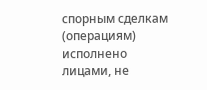спорным сделкам (операциям) исполнено лицами, не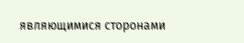являющимися сторонами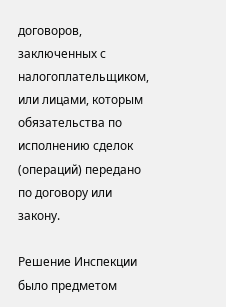договоров, заключенных с налогоплательщиком, или лицами, которым обязательства по исполнению сделок (операций) передано по договору или закону.

Решение Инспекции было предметом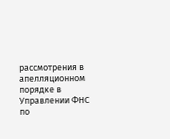рассмотрения в апелляционном порядке в Управлении ФНС по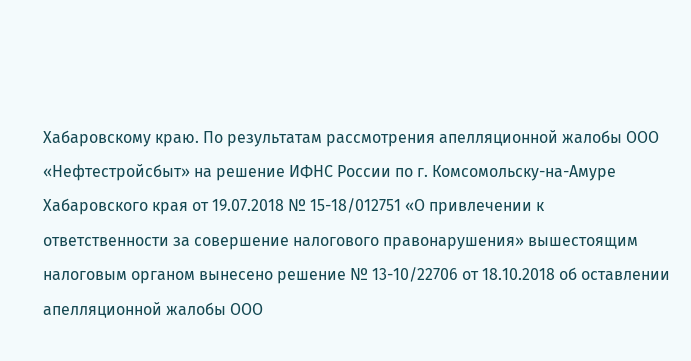Хабаровскому краю. По результатам рассмотрения апелляционной жалобы ООО «Нефтестройсбыт» на решение ИФНС России по г. Комсомольску-на-Амуре Хабаровского края от 19.07.2018 № 15-18/012751 «О привлечении к ответственности за совершение налогового правонарушения» вышестоящим налоговым органом вынесено решение № 13-10/22706 от 18.10.2018 об оставлении апелляционной жалобы ООО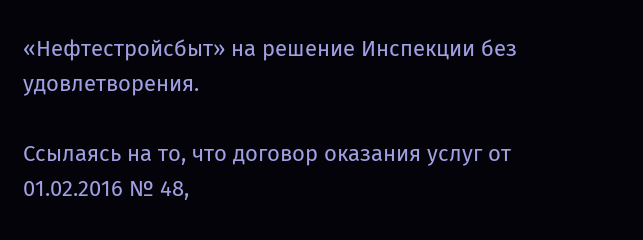«Нефтестройсбыт» на решение Инспекции без удовлетворения.

Ссылаясь на то, что договор оказания услуг от 01.02.2016 № 48,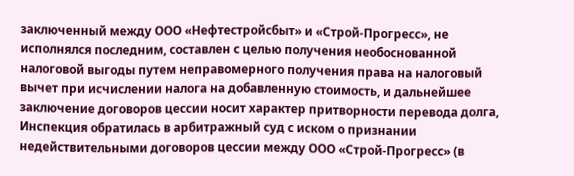заключенный между ООО «Нефтестройсбыт» и «Строй-Прогресс», не исполнялся последним, составлен с целью получения необоснованной налоговой выгоды путем неправомерного получения права на налоговый вычет при исчислении налога на добавленную стоимость, и дальнейшее заключение договоров цессии носит характер притворности перевода долга, Инспекция обратилась в арбитражный суд с иском о признании недействительными договоров цессии между ООО «Строй-Прогресс» (в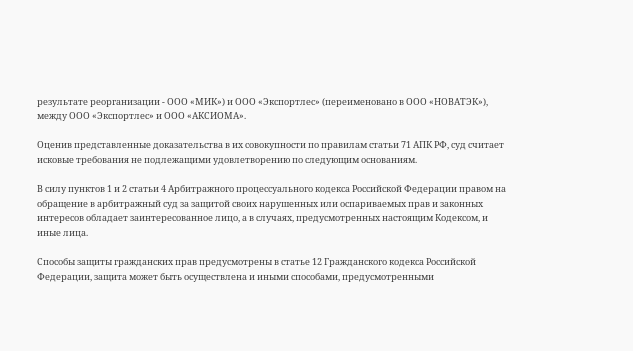результате реорганизации - ООО «МИК») и ООО «Экспортлес» (переименовано в ООО «НОВАТЭК»), между ООО «Экспортлес» и ООО «АКСИОМА».

Оценив представленные доказательства в их совокупности по правилам статьи 71 АПК РФ, суд считает исковые требования не подлежащими удовлетворению по следующим основаниям.

В силу пунктов 1 и 2 статьи 4 Арбитражного процессуального кодекса Российской Федерации правом на обращение в арбитражный суд за защитой своих нарушенных или оспариваемых прав и законных интересов обладает заинтересованное лицо, а в случаях, предусмотренных настоящим Кодексом, и иные лица.

Способы защиты гражданских прав предусмотрены в статье 12 Гражданского кодекса Российской Федерации, защита может быть осуществлена и иными способами, предусмотренными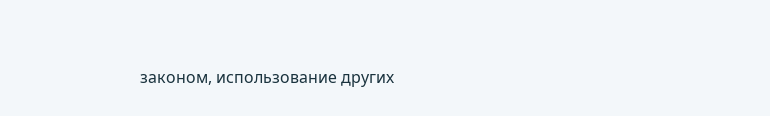законом, использование других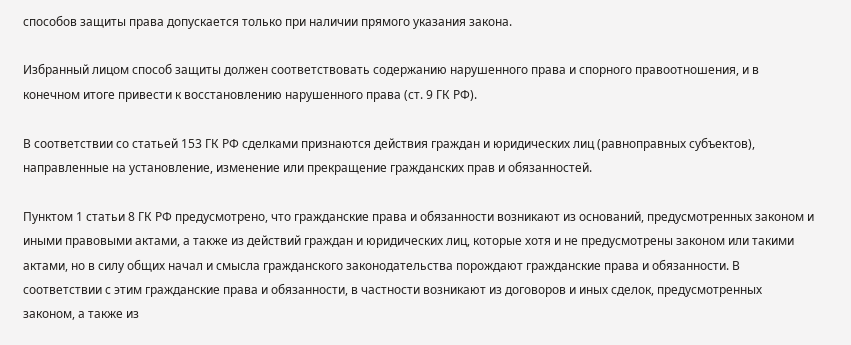способов защиты права допускается только при наличии прямого указания закона.

Избранный лицом способ защиты должен соответствовать содержанию нарушенного права и спорного правоотношения, и в конечном итоге привести к восстановлению нарушенного права (ст. 9 ГК РФ).

В соответствии со статьей 153 ГК РФ сделками признаются действия граждан и юридических лиц (равноправных субъектов), направленные на установление, изменение или прекращение гражданских прав и обязанностей.

Пунктом 1 статьи 8 ГК РФ предусмотрено, что гражданские права и обязанности возникают из оснований, предусмотренных законом и иными правовыми актами, а также из действий граждан и юридических лиц, которые хотя и не предусмотрены законом или такими актами, но в силу общих начал и смысла гражданского законодательства порождают гражданские права и обязанности. В соответствии с этим гражданские права и обязанности, в частности возникают из договоров и иных сделок, предусмотренных законом, а также из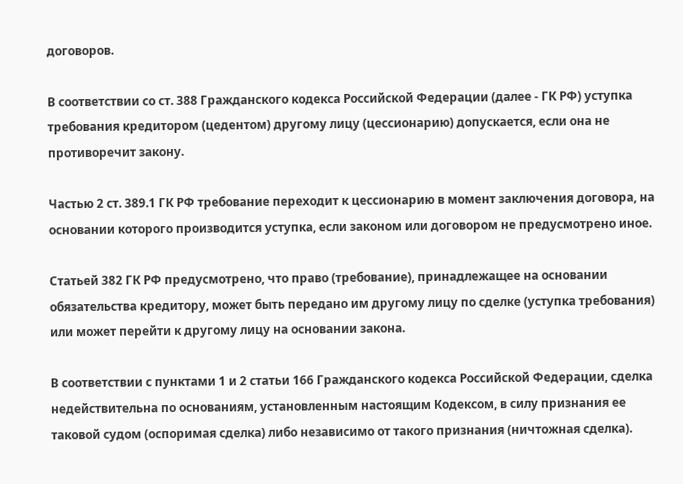договоров.

В соответствии со ст. 388 Гражданского кодекса Российской Федерации (далее - ГК РФ) уступка требования кредитором (цедентом) другому лицу (цессионарию) допускается, если она не противоречит закону.

Частью 2 ст. 389.1 ГК РФ требование переходит к цессионарию в момент заключения договора, на основании которого производится уступка, если законом или договором не предусмотрено иное.

Статьей 382 ГК РФ предусмотрено, что право (требование), принадлежащее на основании обязательства кредитору, может быть передано им другому лицу по сделке (уступка требования) или может перейти к другому лицу на основании закона.

В соответствии с пунктами 1 и 2 статьи 166 Гражданского кодекса Российской Федерации, сделка недействительна по основаниям, установленным настоящим Кодексом, в силу признания ее таковой судом (оспоримая сделка) либо независимо от такого признания (ничтожная сделка).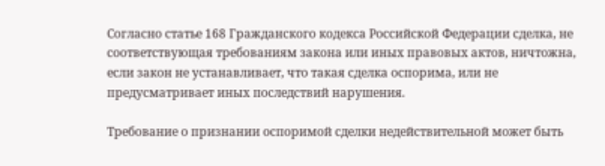Согласно статье 168 Гражданского кодекса Российской Федерации сделка, не соответствующая требованиям закона или иных правовых актов, ничтожна, если закон не устанавливает, что такая сделка оспорима, или не предусматривает иных последствий нарушения.

Требование о признании оспоримой сделки недействительной может быть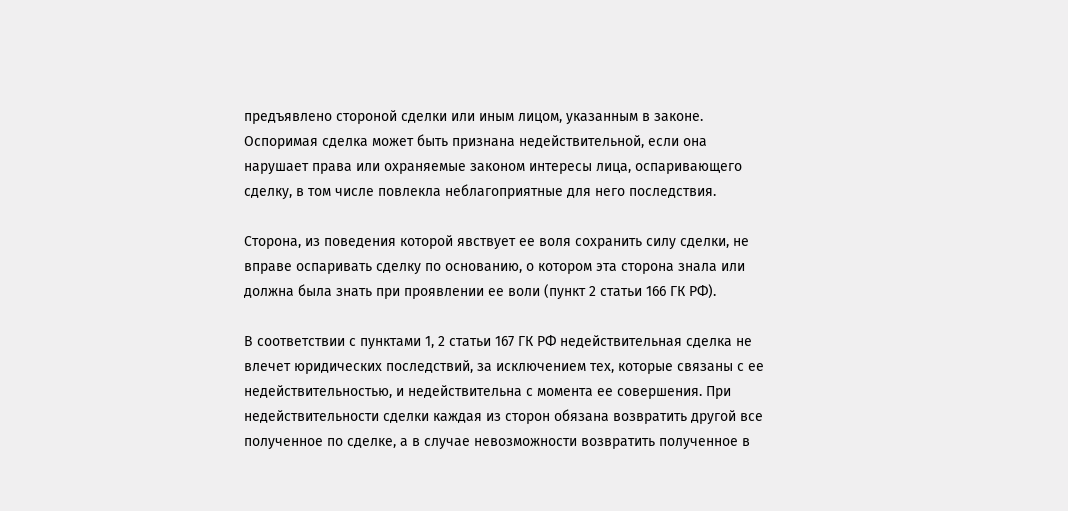предъявлено стороной сделки или иным лицом, указанным в законе. Оспоримая сделка может быть признана недействительной, если она нарушает права или охраняемые законом интересы лица, оспаривающего сделку, в том числе повлекла неблагоприятные для него последствия.

Сторона, из поведения которой явствует ее воля сохранить силу сделки, не вправе оспаривать сделку по основанию, о котором эта сторона знала или должна была знать при проявлении ее воли (пункт 2 статьи 166 ГК РФ).

В соответствии с пунктами 1, 2 статьи 167 ГК РФ недействительная сделка не влечет юридических последствий, за исключением тех, которые связаны с ее недействительностью, и недействительна с момента ее совершения. При недействительности сделки каждая из сторон обязана возвратить другой все полученное по сделке, а в случае невозможности возвратить полученное в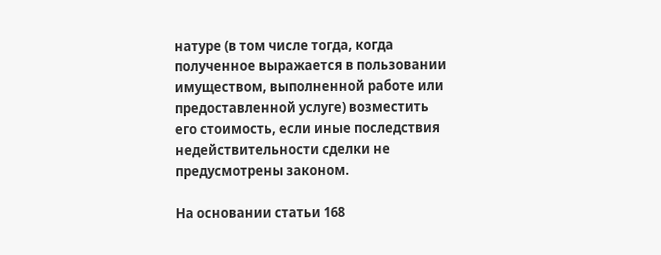натуре (в том числе тогда, когда полученное выражается в пользовании имуществом, выполненной работе или предоставленной услуге) возместить его стоимость, если иные последствия недействительности сделки не предусмотрены законом.

На основании статьи 168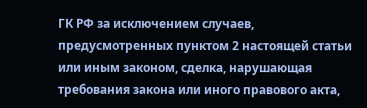ГК РФ за исключением случаев, предусмотренных пунктом 2 настоящей статьи или иным законом, сделка, нарушающая требования закона или иного правового акта,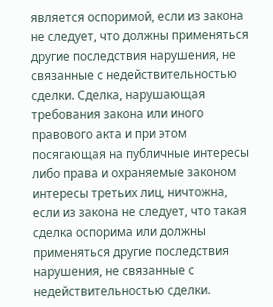является оспоримой, если из закона не следует, что должны применяться другие последствия нарушения, не связанные с недействительностью сделки. Сделка, нарушающая требования закона или иного правового акта и при этом посягающая на публичные интересы либо права и охраняемые законом интересы третьих лиц, ничтожна, если из закона не следует, что такая сделка оспорима или должны применяться другие последствия нарушения, не связанные с недействительностью сделки.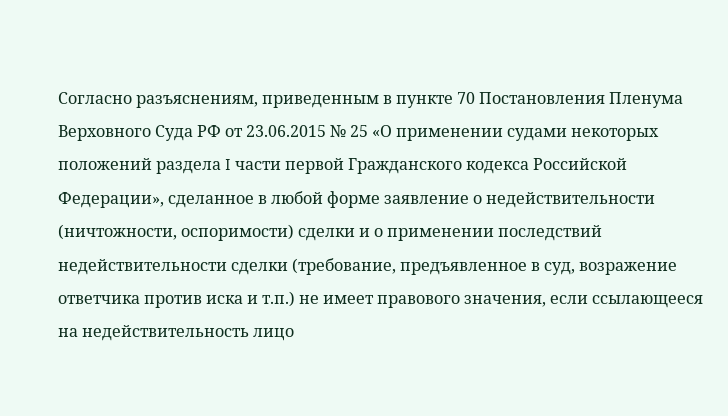Согласно разъяснениям, приведенным в пункте 70 Постановления Пленума Верховного Суда РФ от 23.06.2015 № 25 «О применении судами некоторых положений раздела I части первой Гражданского кодекса Российской Федерации», сделанное в любой форме заявление о недействительности (ничтожности, оспоримости) сделки и о применении последствий недействительности сделки (требование, предъявленное в суд, возражение ответчика против иска и т.п.) не имеет правового значения, если ссылающееся на недействительность лицо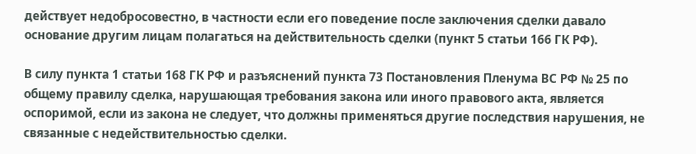действует недобросовестно, в частности если его поведение после заключения сделки давало основание другим лицам полагаться на действительность сделки (пункт 5 статьи 166 ГК РФ).

В силу пункта 1 статьи 168 ГК РФ и разъяснений пункта 73 Постановления Пленума ВС РФ № 25 по общему правилу сделка, нарушающая требования закона или иного правового акта, является оспоримой, если из закона не следует, что должны применяться другие последствия нарушения, не связанные с недействительностью сделки.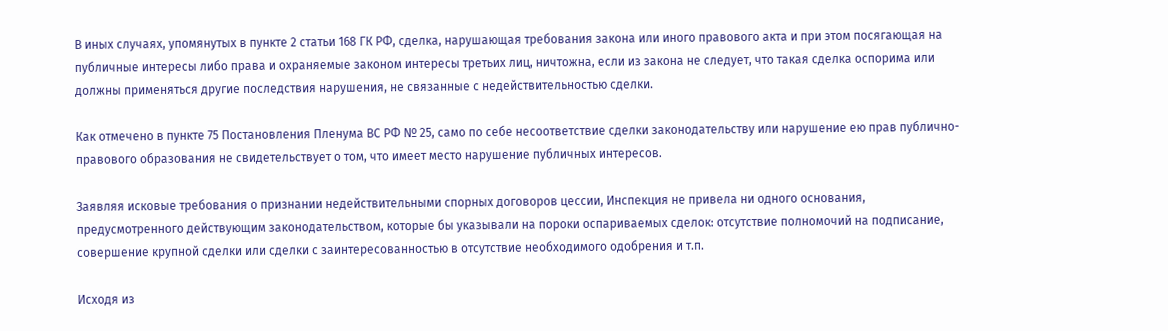В иных случаях, упомянутых в пункте 2 статьи 168 ГК РФ, сделка, нарушающая требования закона или иного правового акта и при этом посягающая на публичные интересы либо права и охраняемые законом интересы третьих лиц, ничтожна, если из закона не следует, что такая сделка оспорима или должны применяться другие последствия нарушения, не связанные с недействительностью сделки.

Как отмечено в пункте 75 Постановления Пленума ВС РФ № 25, само по себе несоответствие сделки законодательству или нарушение ею прав публично-правового образования не свидетельствует о том, что имеет место нарушение публичных интересов.

Заявляя исковые требования о признании недействительными спорных договоров цессии, Инспекция не привела ни одного основания, предусмотренного действующим законодательством, которые бы указывали на пороки оспариваемых сделок: отсутствие полномочий на подписание, совершение крупной сделки или сделки с заинтересованностью в отсутствие необходимого одобрения и т.п.

Исходя из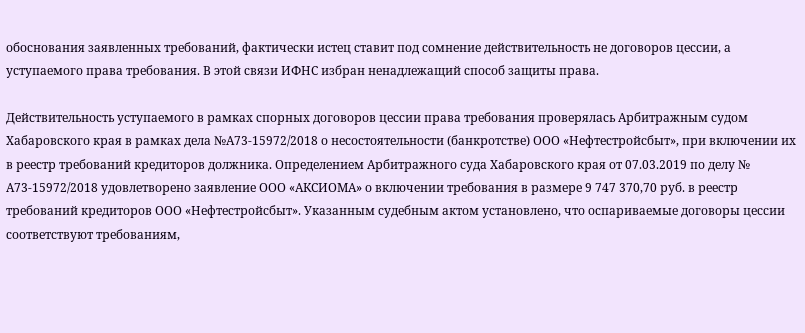обоснования заявленных требований, фактически истец ставит под сомнение действительность не договоров цессии, а уступаемого права требования. В этой связи ИФНС избран ненадлежащий способ защиты права.

Действительность уступаемого в рамках спорных договоров цессии права требования проверялась Арбитражным судом Хабаровского края в рамках дела №А73-15972/2018 о несостоятельности (банкротстве) ООО «Нефтестройсбыт», при включении их в реестр требований кредиторов должника. Определением Арбитражного суда Хабаровского края от 07.03.2019 по делу № А73-15972/2018 удовлетворено заявление ООО «АКСИОМА» о включении требования в размере 9 747 370,70 руб. в реестр требований кредиторов ООО «Нефтестройсбыт». Указанным судебным актом установлено, что оспариваемые договоры цессии соответствуют требованиям,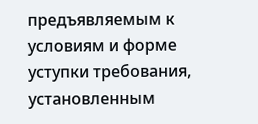предъявляемым к условиям и форме уступки требования, установленным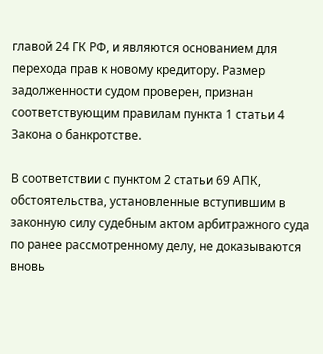главой 24 ГК РФ, и являются основанием для перехода прав к новому кредитору. Размер задолженности судом проверен, признан соответствующим правилам пункта 1 статьи 4 Закона о банкротстве.

В соответствии с пунктом 2 статьи 69 АПК, обстоятельства, установленные вступившим в законную силу судебным актом арбитражного суда по ранее рассмотренному делу, не доказываются вновь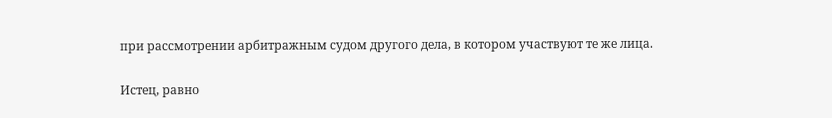при рассмотрении арбитражным судом другого дела, в котором участвуют те же лица.

Истец, равно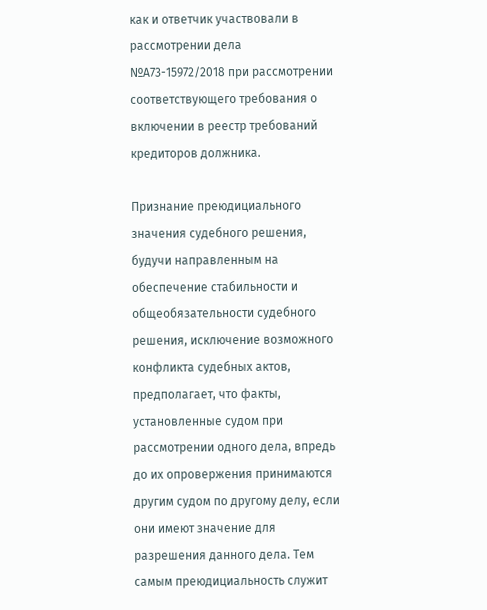как и ответчик участвовали в рассмотрении дела №А73-15972/2018 при рассмотрении соответствующего требования о включении в реестр требований кредиторов должника.

Признание преюдициального значения судебного решения, будучи направленным на обеспечение стабильности и общеобязательности судебного решения, исключение возможного конфликта судебных актов, предполагает, что факты, установленные судом при рассмотрении одного дела, впредь до их опровержения принимаются другим судом по другому делу, если они имеют значение для разрешения данного дела. Тем самым преюдициальность служит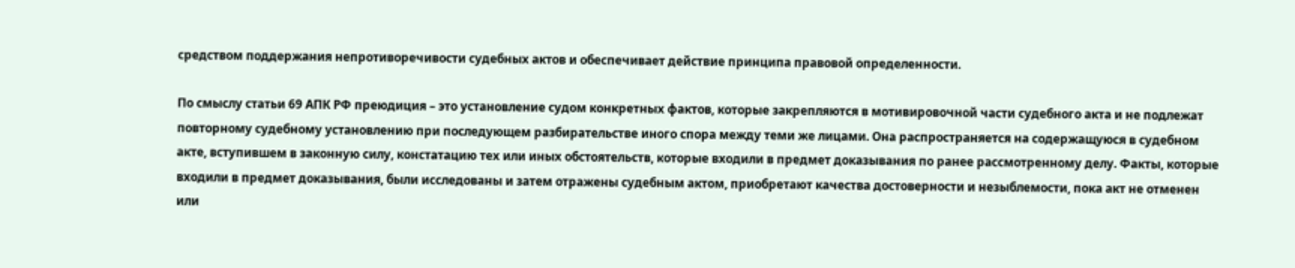средством поддержания непротиворечивости судебных актов и обеспечивает действие принципа правовой определенности.

По смыслу статьи 69 АПК РФ преюдиция – это установление судом конкретных фактов, которые закрепляются в мотивировочной части судебного акта и не подлежат повторному судебному установлению при последующем разбирательстве иного спора между теми же лицами. Она распространяется на содержащуюся в судебном акте, вступившем в законную силу, констатацию тех или иных обстоятельств, которые входили в предмет доказывания по ранее рассмотренному делу. Факты, которые входили в предмет доказывания, были исследованы и затем отражены судебным актом, приобретают качества достоверности и незыблемости, пока акт не отменен или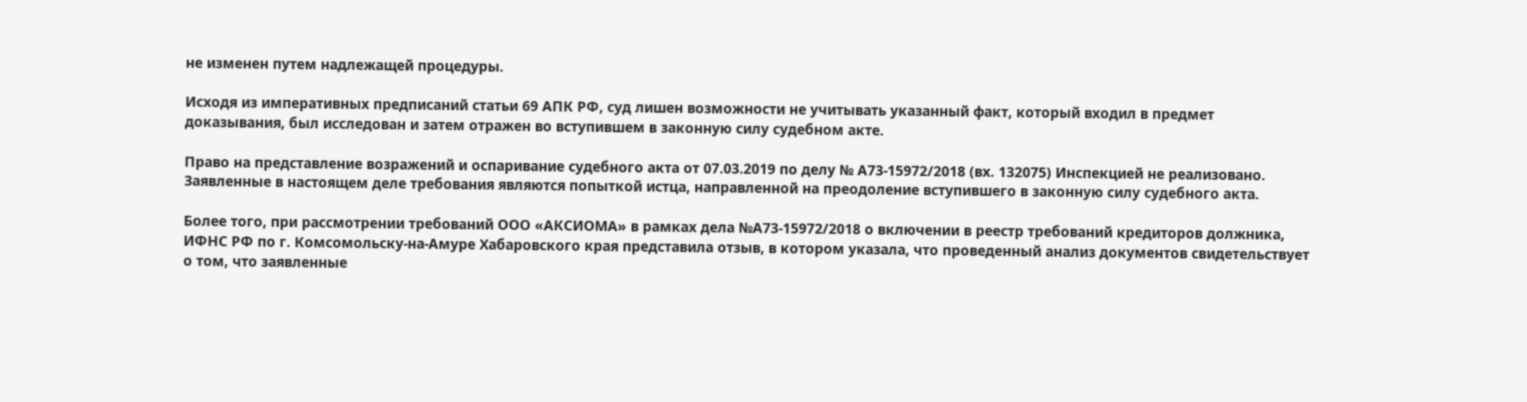не изменен путем надлежащей процедуры.

Исходя из императивных предписаний статьи 69 АПК РФ, суд лишен возможности не учитывать указанный факт, который входил в предмет доказывания, был исследован и затем отражен во вступившем в законную силу судебном акте.

Право на представление возражений и оспаривание судебного акта от 07.03.2019 по делу № А73-15972/2018 (вх. 132075) Инспекцией не реализовано. Заявленные в настоящем деле требования являются попыткой истца, направленной на преодоление вступившего в законную силу судебного акта.

Более того, при рассмотрении требований ООО «АКСИОМА» в рамках дела №А73-15972/2018 о включении в реестр требований кредиторов должника, ИФНС РФ по г. Комсомольску-на-Амуре Хабаровского края представила отзыв, в котором указала, что проведенный анализ документов свидетельствует о том, что заявленные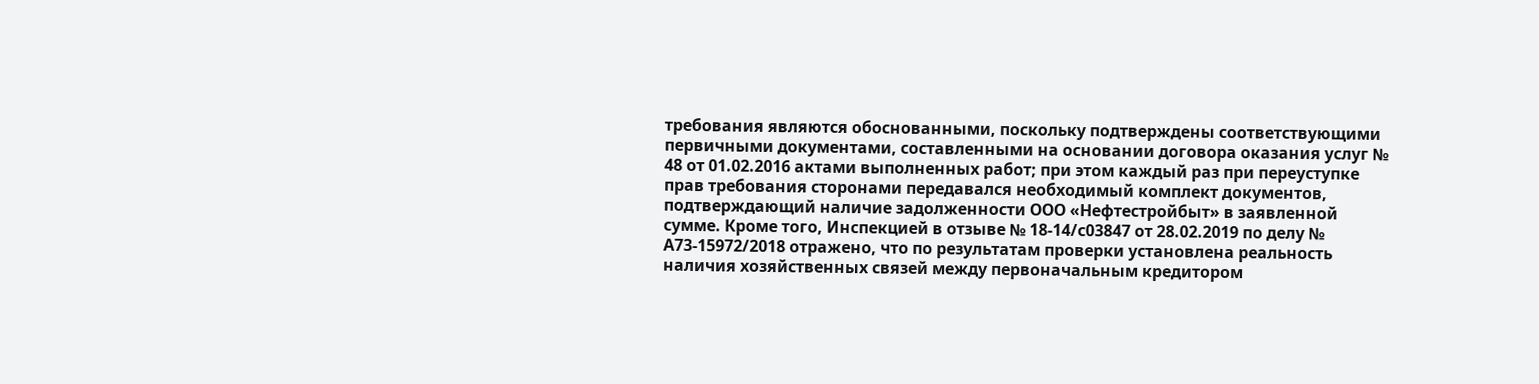требования являются обоснованными, поскольку подтверждены соответствующими первичными документами, составленными на основании договора оказания услуг № 48 от 01.02.2016 актами выполненных работ; при этом каждый раз при переуступке прав требования сторонами передавался необходимый комплект документов, подтверждающий наличие задолженности ООО «Нефтестройбыт» в заявленной сумме. Кроме того, Инспекцией в отзыве № 18-14/с03847 от 28.02.2019 по делу № А73-15972/2018 отражено, что по результатам проверки установлена реальность наличия хозяйственных связей между первоначальным кредитором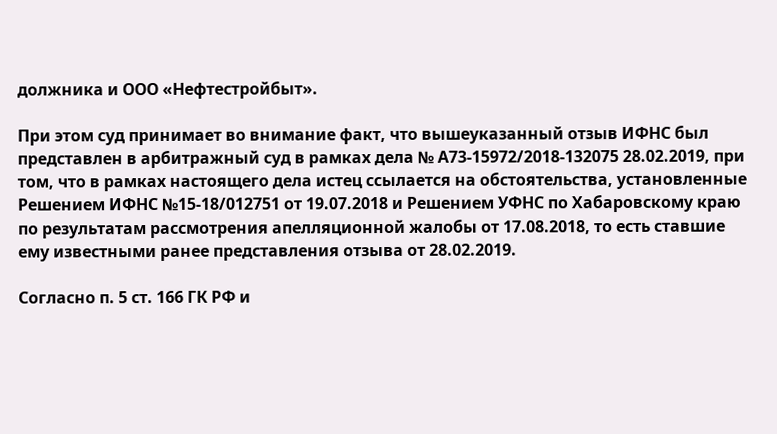должника и ООО «Нефтестройбыт».

При этом суд принимает во внимание факт, что вышеуказанный отзыв ИФНС был представлен в арбитражный суд в рамках дела № А73-15972/2018-132075 28.02.2019, при том, что в рамках настоящего дела истец ссылается на обстоятельства, установленные Решением ИФНС №15-18/012751 от 19.07.2018 и Решением УФНС по Хабаровскому краю по результатам рассмотрения апелляционной жалобы от 17.08.2018, то есть ставшие ему известными ранее представления отзыва от 28.02.2019.

Согласно п. 5 ст. 166 ГК РФ и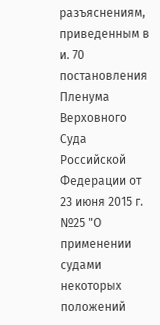разъяснениям, приведенным в и. 70 постановления Пленума Верховного Суда Российской Федерации от 23 июня 2015 г. №25 "О применении судами некоторых положений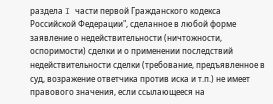раздела I части первой Гражданского кодекса Российской Федерации", сделанное в любой форме заявление о недействительности (ничтожности, оспоримости) сделки и о применении последствий недействительности сделки (требование, предъявленное в суд, возражение ответчика против иска и т.п.) не имеет правового значения, если ссылающееся на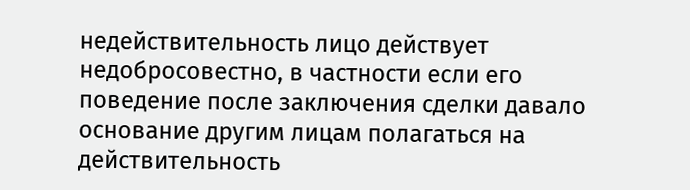недействительность лицо действует недобросовестно, в частности если его поведение после заключения сделки давало основание другим лицам полагаться на действительность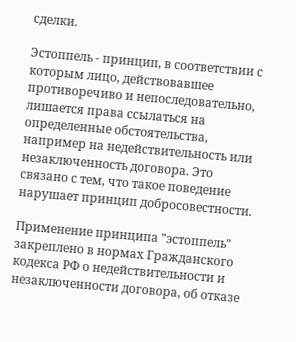сделки.

Эстоппель - принцип, в соответствии с которым лицо, действовавшее противоречиво и непоследовательно, лишается права ссылаться на определенные обстоятельства, например на недействительность или незаключенность договора. Это связано с тем, что такое поведение нарушает принцип добросовестности.

Применение принципа "эстоппель" закреплено в нормах Гражданского кодекса РФ о недействительности и незаключенности договора, об отказе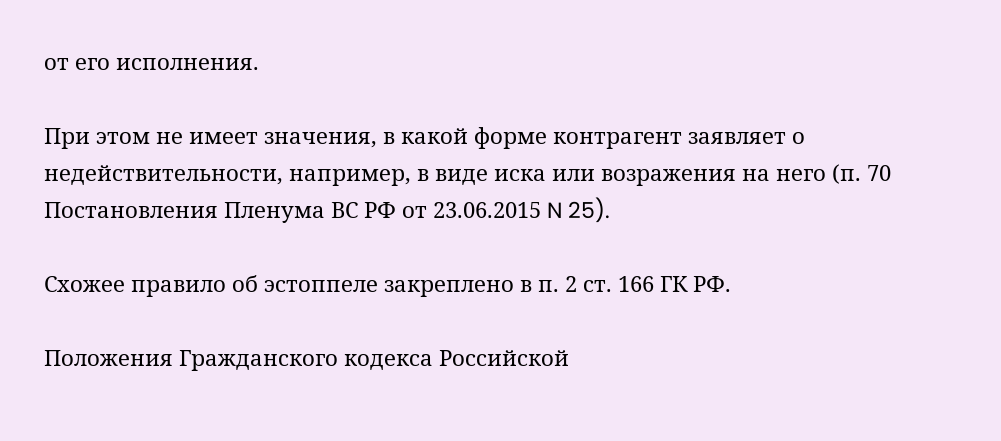от его исполнения.

При этом не имеет значения, в какой форме контрагент заявляет о недействительности, например, в виде иска или возражения на него (п. 70 Постановления Пленума ВС РФ от 23.06.2015 N 25).

Схожее правило об эстоппеле закреплено в п. 2 ст. 166 ГК РФ.

Положения Гражданского кодекса Российской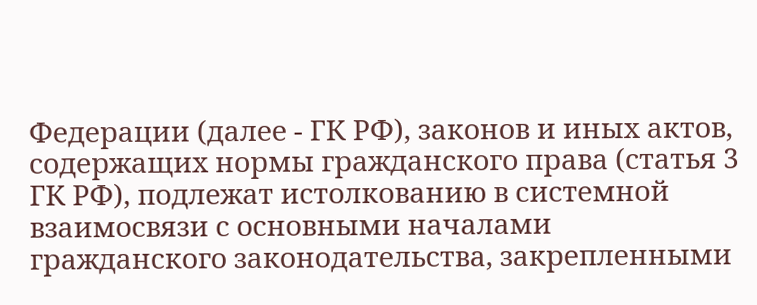Федерации (далее - ГК РФ), законов и иных актов, содержащих нормы гражданского права (статья 3 ГК РФ), подлежат истолкованию в системной взаимосвязи с основными началами гражданского законодательства, закрепленными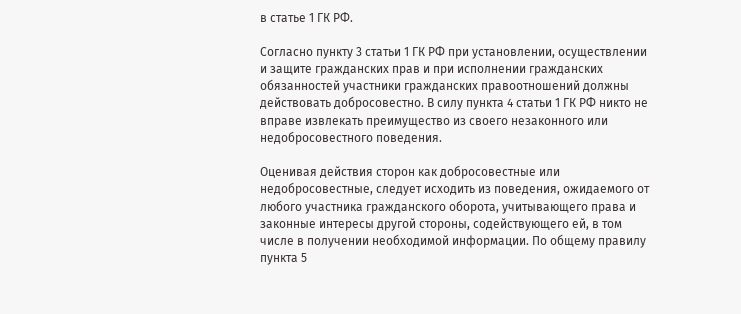в статье 1 ГК РФ.

Согласно пункту 3 статьи 1 ГК РФ при установлении, осуществлении и защите гражданских прав и при исполнении гражданских обязанностей участники гражданских правоотношений должны действовать добросовестно. В силу пункта 4 статьи 1 ГК РФ никто не вправе извлекать преимущество из своего незаконного или недобросовестного поведения.

Оценивая действия сторон как добросовестные или недобросовестные, следует исходить из поведения, ожидаемого от любого участника гражданского оборота, учитывающего права и законные интересы другой стороны, содействующего ей, в том числе в получении необходимой информации. По общему правилу пункта 5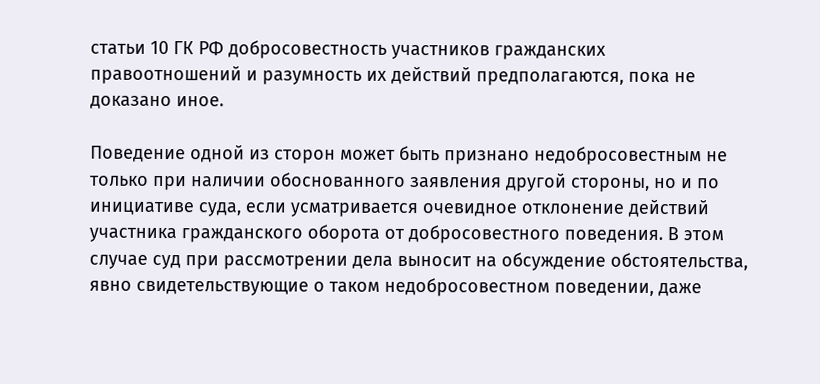статьи 10 ГК РФ добросовестность участников гражданских правоотношений и разумность их действий предполагаются, пока не доказано иное.

Поведение одной из сторон может быть признано недобросовестным не только при наличии обоснованного заявления другой стороны, но и по инициативе суда, если усматривается очевидное отклонение действий участника гражданского оборота от добросовестного поведения. В этом случае суд при рассмотрении дела выносит на обсуждение обстоятельства, явно свидетельствующие о таком недобросовестном поведении, даже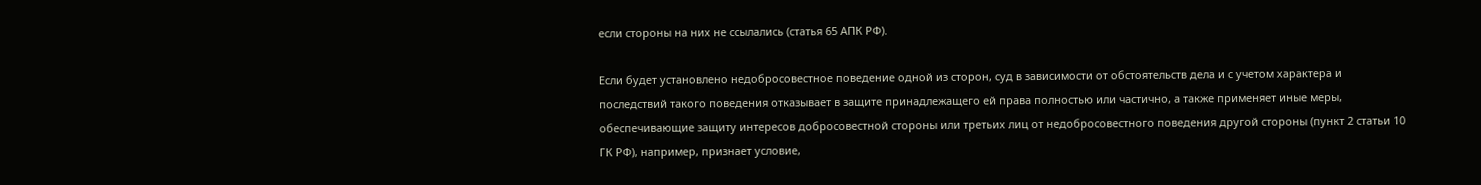если стороны на них не ссылались (статья 65 АПК РФ).

Если будет установлено недобросовестное поведение одной из сторон, суд в зависимости от обстоятельств дела и с учетом характера и последствий такого поведения отказывает в защите принадлежащего ей права полностью или частично, а также применяет иные меры, обеспечивающие защиту интересов добросовестной стороны или третьих лиц от недобросовестного поведения другой стороны (пункт 2 статьи 10 ГК РФ), например, признает условие,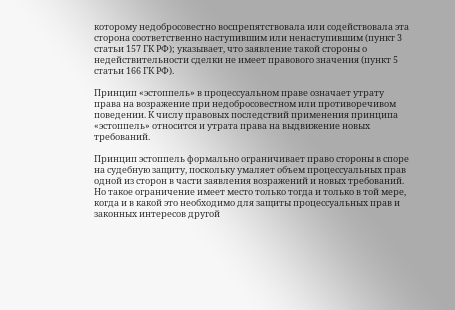которому недобросовестно воспрепятствовала или содействовала эта сторона соответственно наступившим или ненаступившим (пункт 3 статьи 157 ГК РФ); указывает, что заявление такой стороны о недействительности сделки не имеет правового значения (пункт 5 статьи 166 ГК РФ).

Принцип «эстоппель» в процессуальном праве означает утрату права на возражение при недобросовестном или противоречивом поведении. К числу правовых последствий применения принципа «эстоппель» относится и утрата права на выдвижение новых требований.

Принцип эстоппель формально ограничивает право стороны в споре на судебную защиту, поскольку умаляет объем процессуальных прав одной из сторон в части заявления возражений и новых требований. Но такое ограничение имеет место только тогда и только в той мере, когда и в какой это необходимо для защиты процессуальных прав и законных интересов другой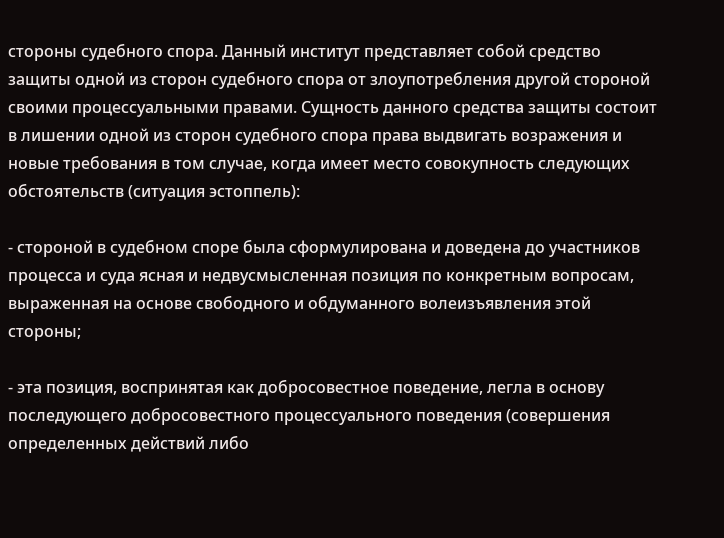стороны судебного спора. Данный институт представляет собой средство защиты одной из сторон судебного спора от злоупотребления другой стороной своими процессуальными правами. Сущность данного средства защиты состоит в лишении одной из сторон судебного спора права выдвигать возражения и новые требования в том случае, когда имеет место совокупность следующих обстоятельств (ситуация эстоппель):

- стороной в судебном споре была сформулирована и доведена до участников процесса и суда ясная и недвусмысленная позиция по конкретным вопросам, выраженная на основе свободного и обдуманного волеизъявления этой стороны;

- эта позиция, воспринятая как добросовестное поведение, легла в основу последующего добросовестного процессуального поведения (совершения определенных действий либо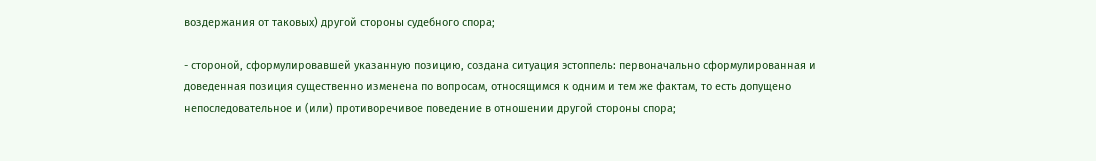воздержания от таковых) другой стороны судебного спора;

- стороной, сформулировавшей указанную позицию, создана ситуация эстоппель: первоначально сформулированная и доведенная позиция существенно изменена по вопросам, относящимся к одним и тем же фактам, то есть допущено непоследовательное и (или) противоречивое поведение в отношении другой стороны спора;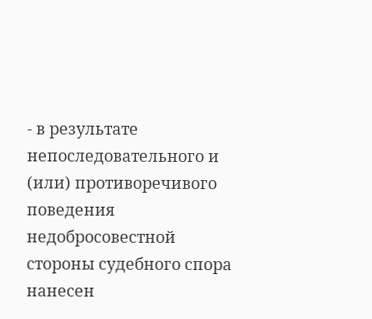- в результате непоследовательного и (или) противоречивого поведения недобросовестной стороны судебного спора нанесен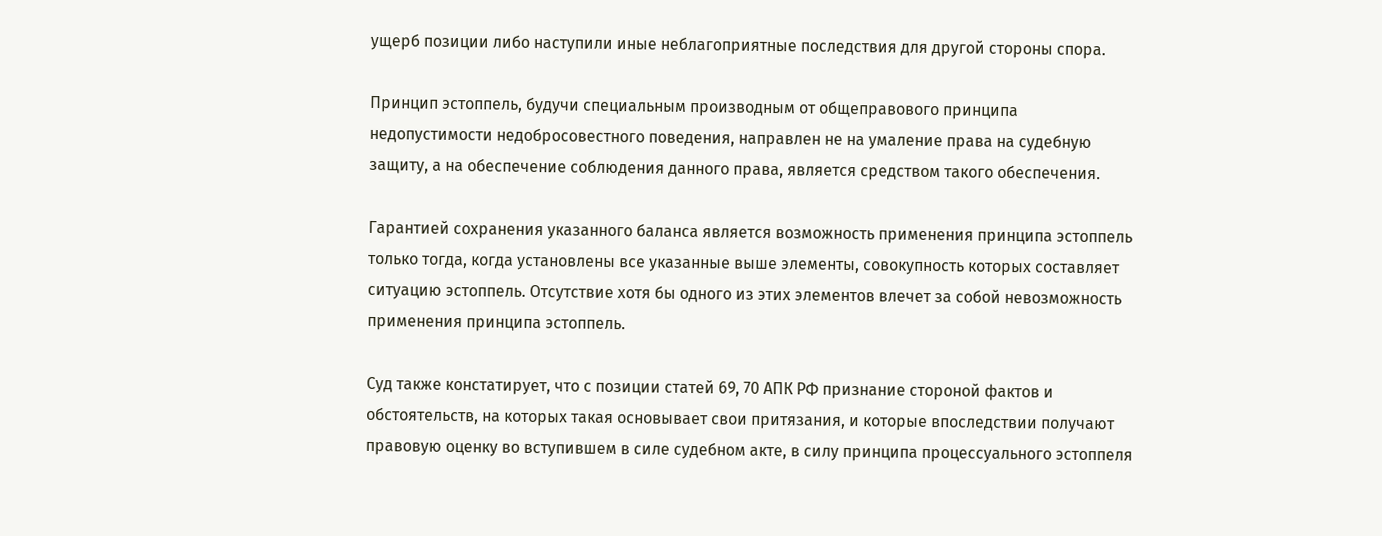ущерб позиции либо наступили иные неблагоприятные последствия для другой стороны спора.

Принцип эстоппель, будучи специальным производным от общеправового принципа недопустимости недобросовестного поведения, направлен не на умаление права на судебную защиту, а на обеспечение соблюдения данного права, является средством такого обеспечения.

Гарантией сохранения указанного баланса является возможность применения принципа эстоппель только тогда, когда установлены все указанные выше элементы, совокупность которых составляет ситуацию эстоппель. Отсутствие хотя бы одного из этих элементов влечет за собой невозможность применения принципа эстоппель.

Суд также констатирует, что с позиции статей 69, 70 АПК РФ признание стороной фактов и обстоятельств, на которых такая основывает свои притязания, и которые впоследствии получают правовую оценку во вступившем в силе судебном акте, в силу принципа процессуального эстоппеля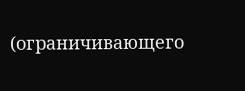(ограничивающего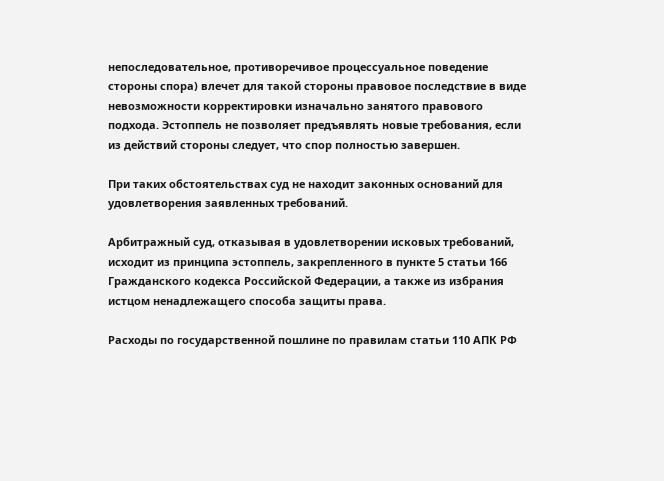непоследовательное, противоречивое процессуальное поведение стороны спора) влечет для такой стороны правовое последствие в виде невозможности корректировки изначально занятого правового подхода. Эстоппель не позволяет предъявлять новые требования, если из действий стороны следует, что спор полностью завершен.

При таких обстоятельствах суд не находит законных оснований для удовлетворения заявленных требований.

Арбитражный суд, отказывая в удовлетворении исковых требований, исходит из принципа эстоппель, закрепленного в пункте 5 статьи 166 Гражданского кодекса Российской Федерации, а также из избрания истцом ненадлежащего способа защиты права.

Расходы по государственной пошлине по правилам статьи 110 АПК РФ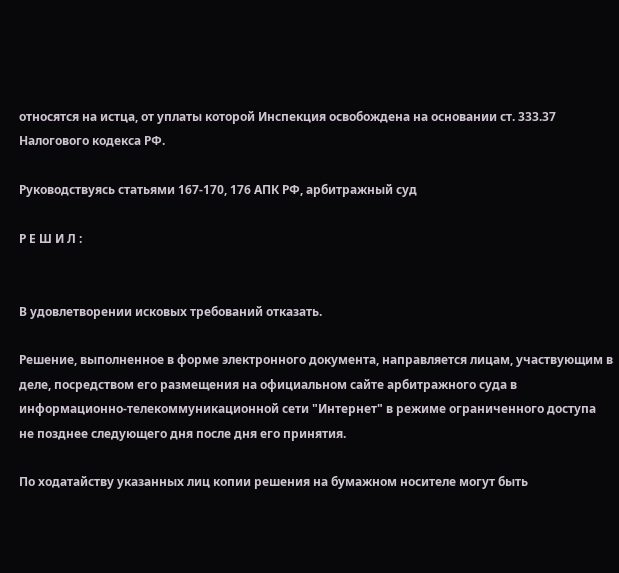относятся на истца, от уплаты которой Инспекция освобождена на основании ст. 333.37 Налогового кодекса РФ.

Руководствуясь статьями 167-170, 176 АПК РФ, арбитражный суд

Р Е Ш И Л :


В удовлетворении исковых требований отказать.

Решение, выполненное в форме электронного документа, направляется лицам, участвующим в деле, посредством его размещения на официальном сайте арбитражного суда в информационно-телекоммуникационной сети "Интернет" в режиме ограниченного доступа не позднее следующего дня после дня его принятия.

По ходатайству указанных лиц копии решения на бумажном носителе могут быть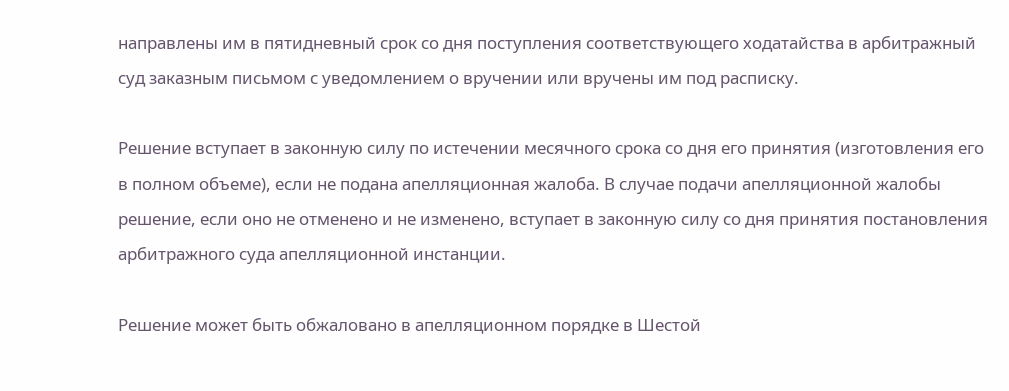направлены им в пятидневный срок со дня поступления соответствующего ходатайства в арбитражный суд заказным письмом с уведомлением о вручении или вручены им под расписку.

Решение вступает в законную силу по истечении месячного срока со дня его принятия (изготовления его в полном объеме), если не подана апелляционная жалоба. В случае подачи апелляционной жалобы решение, если оно не отменено и не изменено, вступает в законную силу со дня принятия постановления арбитражного суда апелляционной инстанции.

Решение может быть обжаловано в апелляционном порядке в Шестой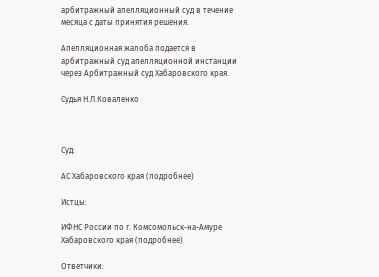арбитражный апелляционный суд в течение месяца с даты принятия решения.

Апелляционная жалоба подается в арбитражный суд апелляционной инстанции через Арбитражный суд Хабаровского края.

Судья Н.Л.Коваленко



Суд:

АС Хабаровского края (подробнее)

Истцы:

ИФНС России по г. Комсомольск-на-Амуре Хабаровского края (подробнее)

Ответчики: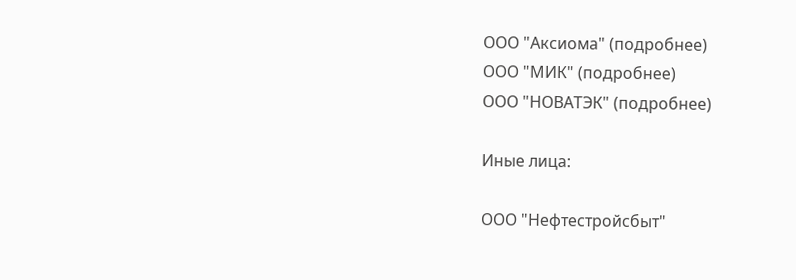ООО "Аксиома" (подробнее)
ООО "МИК" (подробнее)
ООО "НОВАТЭК" (подробнее)

Иные лица:

ООО "Нефтестройсбыт"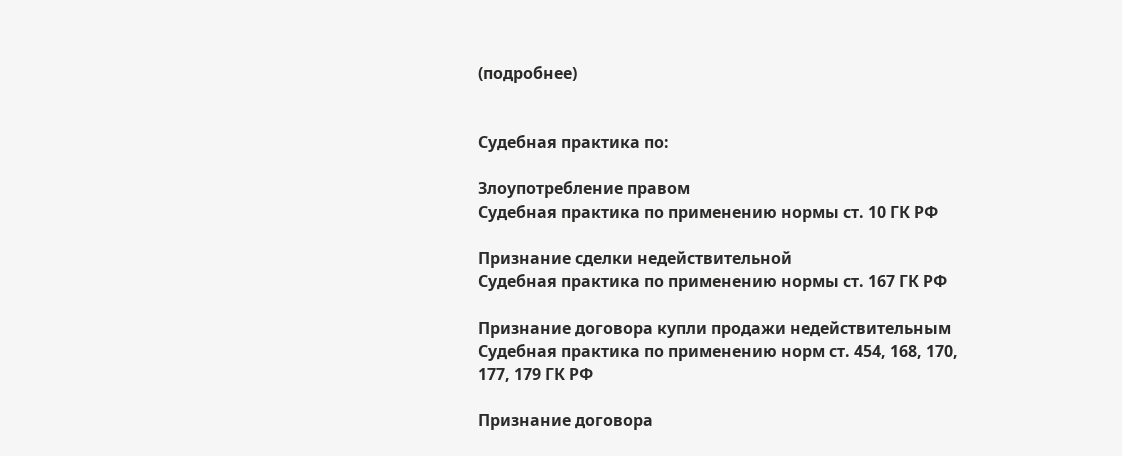(подробнее)


Судебная практика по:

Злоупотребление правом
Судебная практика по применению нормы ст. 10 ГК РФ

Признание сделки недействительной
Судебная практика по применению нормы ст. 167 ГК РФ

Признание договора купли продажи недействительным
Судебная практика по применению норм ст. 454, 168, 170, 177, 179 ГК РФ

Признание договора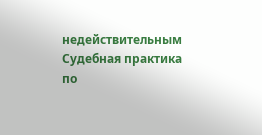недействительным
Судебная практика по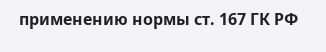применению нормы ст. 167 ГК РФ